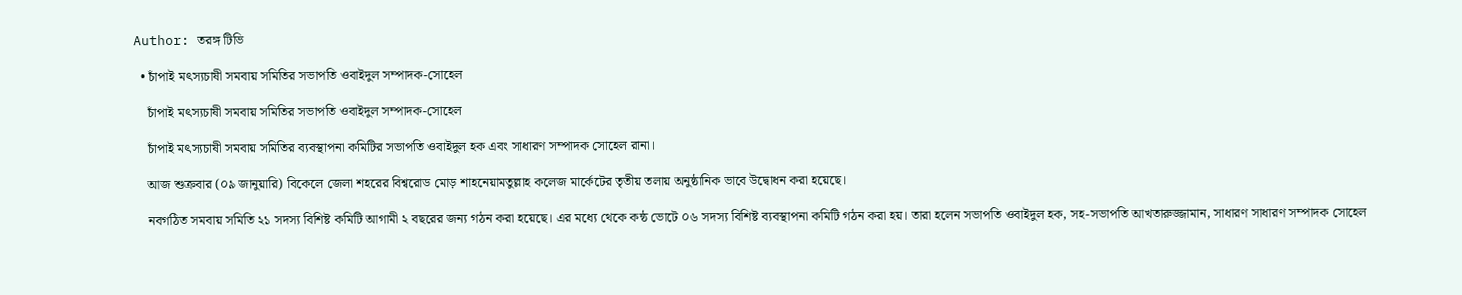Author: তরঙ্গ টিভি

  • চাঁপাই মৎস্যচাষী সমবায় সমিতির সভাপতি ওবাইদুল সম্পাদক-সোহেল

    চাঁপাই মৎস্যচাষী সমবায় সমিতির সভাপতি ওবাইদুল সম্পাদক-সোহেল

    চাঁপাই মৎস্যচাষী সমবায় সমিতির ব্যবস্থাপনা কমিটির সভাপতি ওবাইদুল হক এবং সাধারণ সম্পাদক সোহেল রানা।

    আজ শুক্রবার (০৯ জানুয়ারি) বিকেলে জেলা শহরের বিশ্বরোড মোড় শাহনেয়ামতুল্লাহ কলেজ মার্কেটের তৃতীয় তলায় অনুষ্ঠানিক ভাবে উদ্বোধন করা হয়েছে।

    নবগঠিত সমবায় সমিতি ২১ সদস্য বিশিষ্ট কমিটি আগামী ২ বছরের জন্য গঠন করা হয়েছে। এর মধ্যে থেকে কন্ঠ ভোটে ০৬ সদস্য বিশিষ্ট ব্যবস্থাপনা কমিটি গঠন করা হয়। তারা হলেন সভাপতি ওবাইদুল হক, সহ-সভাপতি আখতারুজ্জামান, সাধারণ সাধারণ সম্পাদক সোহেল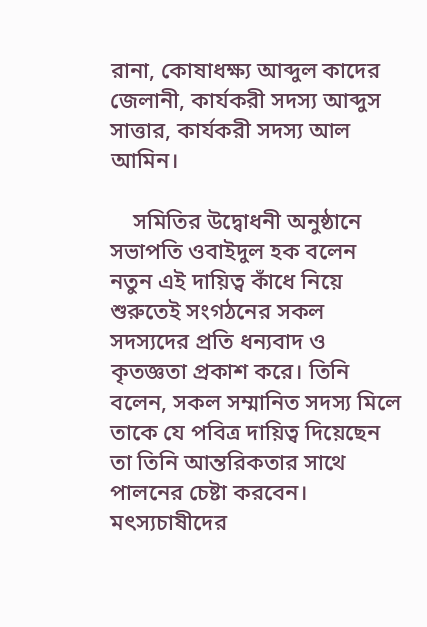রানা, কোষাধক্ষ্য আব্দুল কাদের জেলানী, কার্যকরী সদস্য আব্দুস সাত্তার, কার্যকরী সদস্য আল আমিন।

    সমিতির উদ্বোধনী অনুষ্ঠানে সভাপতি ওবাইদুল হক বলেন নতুন এই দায়িত্ব কাঁধে নিয়ে শুরুতেই সংগঠনের সকল সদস্যদের প্রতি ধন্যবাদ ও কৃতজ্ঞতা প্রকাশ করে। তিনি বলেন, সকল সম্মানিত সদস্য মিলে তাকে যে পবিত্র দায়িত্ব দিয়েছেন তা তিনি আন্তরিকতার সাথে পালনের চেষ্টা করবেন। মৎস্যচাষীদের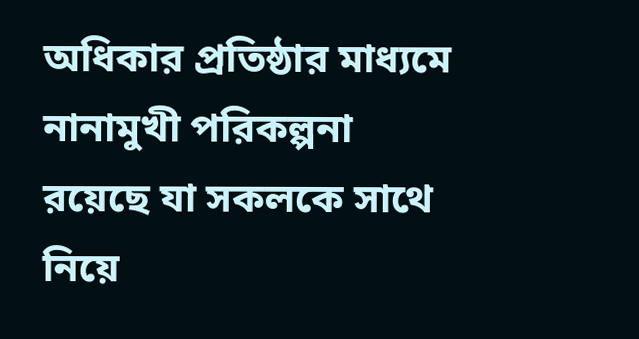অধিকার প্রতিষ্ঠার মাধ্যমে নানামুখী পরিকল্পনা রয়েছে যা সকলকে সাথে নিয়ে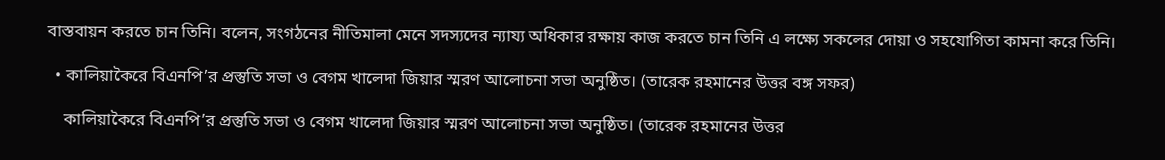বাস্তবায়ন করতে চান তিনি। বলেন, সংগঠনের নীতিমালা মেনে সদস্যদের ন্যায্য অধিকার রক্ষায় কাজ করতে চান তিনি এ লক্ষ্যে সকলের দোয়া ও সহযোগিতা কামনা করে তিনি।

  • কালিয়াকৈরে বিএনপি’র প্রস্তুতি সভা ও বেগম খালেদা জিয়ার স্মরণ আলোচনা সভা অনুষ্ঠিত। (তারেক রহমানের উত্তর বঙ্গ সফর)

    কালিয়াকৈরে বিএনপি’র প্রস্তুতি সভা ও বেগম খালেদা জিয়ার স্মরণ আলোচনা সভা অনুষ্ঠিত। (তারেক রহমানের উত্তর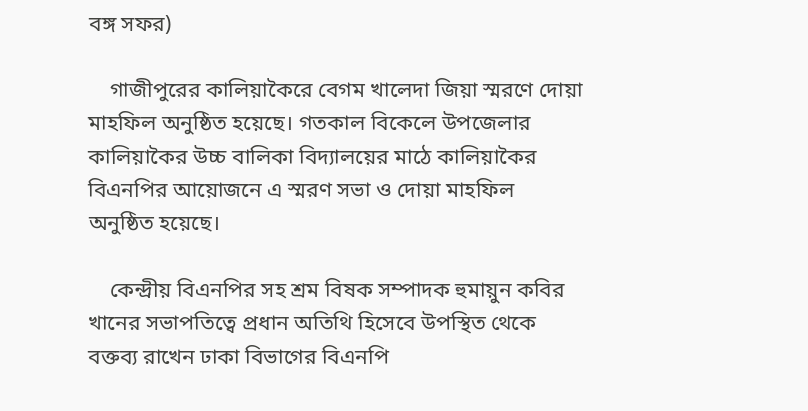বঙ্গ সফর)

    গাজীপুরের কালিয়াকৈরে বেগম খালেদা জিয়া স্মরণে দোয়া মাহফিল অনুষ্ঠিত হয়েছে। গতকাল বিকেলে উপজেলার কালিয়াকৈর উচ্চ বালিকা বিদ্যালয়ের মাঠে কালিয়াকৈর বিএনপির আয়োজনে এ স্মরণ সভা ও দোয়া মাহফিল অনুষ্ঠিত হয়েছে।

    কেন্দ্রীয় বিএনপির সহ শ্রম বিষক সম্পাদক হুমায়ুন কবির খানের সভাপতিত্বে প্রধান অতিথি হিসেবে উপস্থিত থেকে বক্তব্য রাখেন ঢাকা বিভাগের বিএনপি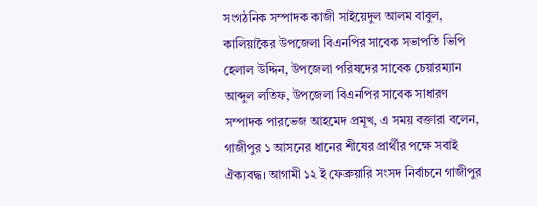সংগঠনিক সম্পাদক কাজী সাইয়েদুল আলম বাবুল, কালিয়াকৈর উপজেলা বিএনপির সাবেক সভাপতি ভিপি হেলাল উদ্দিন, উপজেলা পরিষদের সাবেক চেয়ারম্যান আব্দুল লতিফ, উপজেলা বিএনপির সাবেক সাধারণ সম্পাদক পারভেজ আহমেদ প্রমূখ, এ সময় বক্তারা বলেন, গাজীপুর ১ আসনের ধানের শীষের প্রার্থীর পক্ষে সবাই ঐক্যবদ্ধ। আগামী ১২ ই ফেব্রুয়ারি সংসদ নির্বাচনে গাজীপুর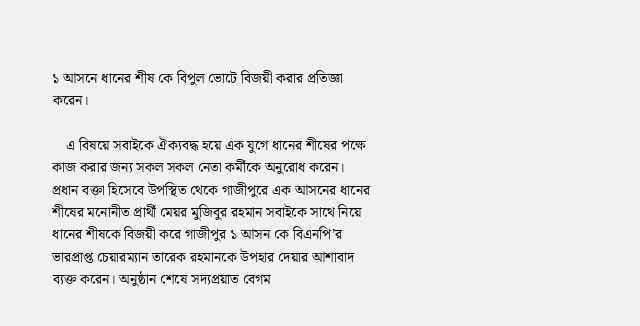১ আসনে ধানের শীষ কে বিপুল ভোটে বিজয়ী করার প্রতিজ্ঞা করেন।

    এ বিষয়ে সবাইকে ঐক্যবদ্ধ হয়ে এক যুগে ধানের শীষের পক্ষে কাজ করার জন্য সকল সকল নেতা কর্মীকে অনুরোধ করেন। প্রধান বক্তা হিসেবে উপস্থিত থেকে গাজীপুরে এক আসনের ধানের শীষের মনোনীত প্রার্থী মেয়র মুজিবুর রহমান সবাইকে সাথে নিয়ে ধানের শীষকে বিজয়ী করে গাজীপুর ১ আসন কে বিএনপি’র ভারপ্রাপ্ত চেয়ারম্যান তারেক রহমানকে উপহার দেয়ার আশাবাদ ব্যক্ত করেন। অনুষ্ঠান শেষে সদ্যপ্রয়াত বেগম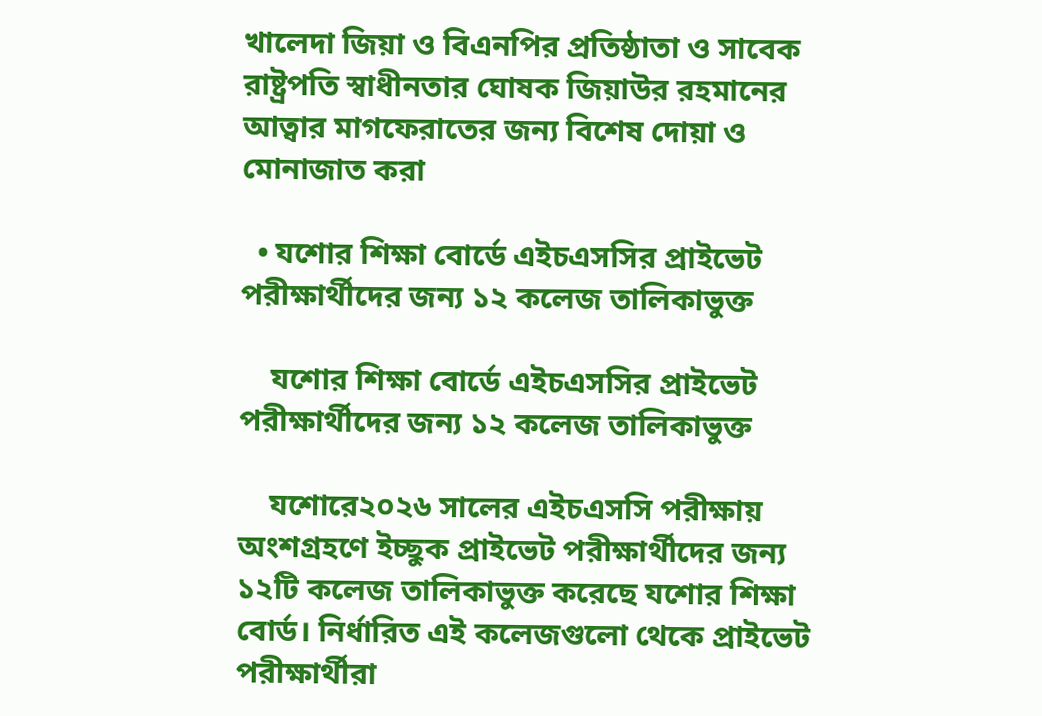খালেদা জিয়া ও বিএনপির প্রতিষ্ঠাতা ও সাবেক রাষ্ট্রপতি স্বাধীনতার ঘোষক জিয়াউর রহমানের আত্বার মাগফেরাতের জন্য বিশেষ দোয়া ও মোনাজাত করা

  • যশোর শিক্ষা বোর্ডে এইচএসসির প্রাইভেট পরীক্ষার্থীদের জন্য ১২ কলেজ তালিকাভুক্ত

    যশোর শিক্ষা বোর্ডে এইচএসসির প্রাইভেট পরীক্ষার্থীদের জন্য ১২ কলেজ তালিকাভুক্ত

    যশোরে২০২৬ সালের এইচএসসি পরীক্ষায় অংশগ্রহণে ইচ্ছুক প্রাইভেট পরীক্ষার্থীদের জন্য ১২টি কলেজ তালিকাভুক্ত করেছে যশোর শিক্ষা বোর্ড। নির্ধারিত এই কলেজগুলো থেকে প্রাইভেট পরীক্ষার্থীরা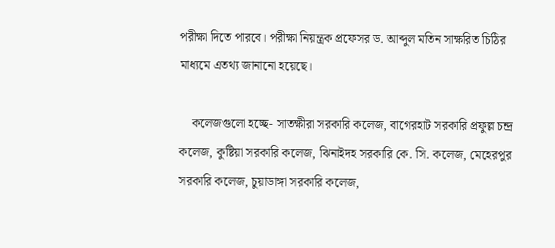পরীক্ষা দিতে পারবে। পরীক্ষা নিয়ন্ত্রক প্রফেসর ড. আব্দুল মতিন সাক্ষরিত চিঠির মাধ্যমে এতথ্য জানানো হয়েছে।

    কলেজগুলো হচ্ছে- সাতক্ষীরা সরকারি কলেজ, বাগেরহাট সরকারি প্রফুল্ল চন্দ্র কলেজ, কুষ্টিয়া সরকারি কলেজ, ঝিনাইদহ সরকারি কে. সি. কলেজ, মেহেরপুর সরকারি কলেজ, চুয়াডাঙ্গা সরকারি কলেজ,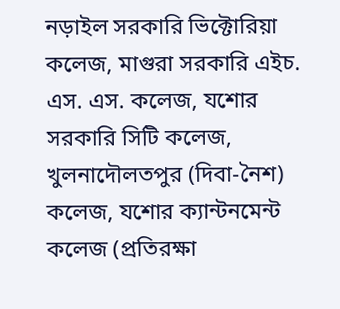নড়াইল সরকারি ভিক্টোরিয়া কলেজ, মাগুরা সরকারি এইচ. এস. এস. কলেজ, যশোর সরকারি সিটি কলেজ, খুলনাদৌলতপুর (দিবা-নৈশ) কলেজ, যশোর ক্যান্টনমেন্ট কলেজ (প্রতিরক্ষা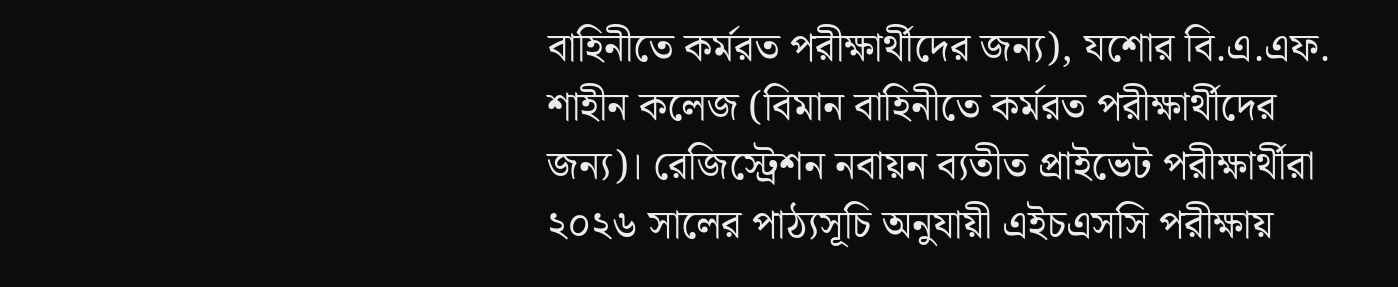বাহিনীতে কর্মরত পরীক্ষার্থীদের জন্য), যশোর বি.এ.এফ. শাহীন কলেজ (বিমান বাহিনীতে কর্মরত পরীক্ষার্থীদের জন্য)। রেজিস্ট্রেশন নবায়ন ব্যতীত প্রাইভেট পরীক্ষার্থীরা ২০২৬ সালের পাঠ্যসূচি অনুযায়ী এইচএসসি পরীক্ষায়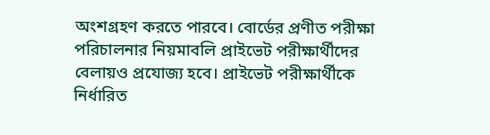অংশগ্রহণ করতে পারবে। বোর্ডের প্রণীত পরীক্ষা পরিচালনার নিয়মাবলি প্রাইভেট পরীক্ষার্থীদের বেলায়ও প্রযোজ্য হবে। প্রাইভেট পরীক্ষার্থীকে নির্ধারিত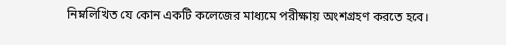নিম্নলিখিত যে কোন একটি কলেজের মাধ্যমে পরীক্ষায় অংশগ্রহণ করতে হবে।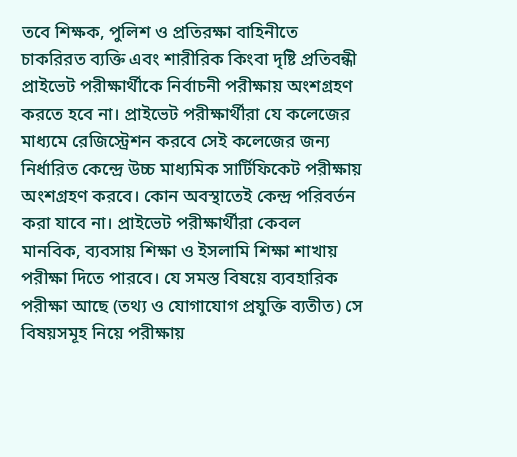তবে শিক্ষক, পুলিশ ও প্রতিরক্ষা বাহিনীতে চাকরিরত ব্যক্তি এবং শারীরিক কিংবা দৃষ্টি প্রতিবন্ধী প্রাইভেট পরীক্ষার্থীকে নির্বাচনী পরীক্ষায় অংশগ্রহণ করতে হবে না। প্রাইভেট পরীক্ষার্থীরা যে কলেজের মাধ্যমে রেজিস্ট্রেশন করবে সেই কলেজের জন্য নির্ধারিত কেন্দ্রে উচ্চ মাধ্যমিক সার্টিফিকেট পরীক্ষায় অংশগ্রহণ করবে। কোন অবস্থাতেই কেন্দ্র পরিবর্তন করা যাবে না। প্রাইভেট পরীক্ষার্থীরা কেবল মানবিক, ব্যবসায় শিক্ষা ও ইসলামি শিক্ষা শাখায় পরীক্ষা দিতে পারবে। যে সমস্ত বিষয়ে ব্যবহারিক পরীক্ষা আছে (তথ্য ও যোগাযোগ প্রযুক্তি ব্যতীত) সে বিষয়সমূহ নিয়ে পরীক্ষায়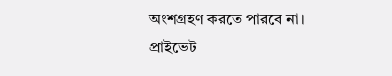অংশগ্রহণ করতে পারবে না। প্রাইভেট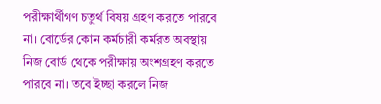পরীক্ষার্থীগণ চতুর্থ বিষয় গ্রহণ করতে পারবে না। বোর্ডের কোন কর্মচারী কর্মরত অবস্থায় নিজ বোর্ড থেকে পরীক্ষায় অংশগ্রহণ করতে পারবে না। তবে ইচ্ছা করলে নিজ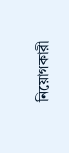নিয়োগকারী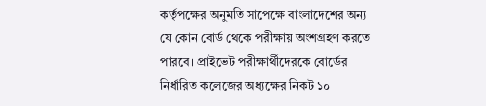কর্তৃপক্ষের অনুমতি সাপেক্ষে বাংলাদেশের অন্য যে কোন বোর্ড থেকে পরীক্ষায় অংশগ্রহণ করতে পারবে। প্রাইভেট পরীক্ষার্থীদেরকে বোর্ডের নির্ধারিত কলেজের অধ্যক্ষের নিকট ১০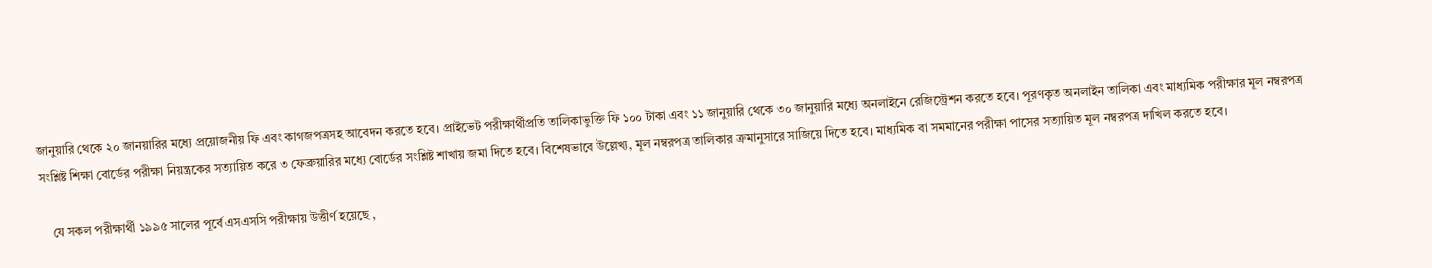জানুয়ারি থেকে ২০ জানয়ারির মধ্যে প্রয়োজনীয় ফি এবং কাগজপত্রসহ আবেদন করতে হবে। প্রাইভেট পরীক্ষার্থীপ্রতি তালিকাভুক্তি ফি ১০০ টাকা এবং ১১ জানুয়ারি থেকে ৩০ জানুয়ারি মধ্যে অনলাইনে রেজিস্ট্রেশন করতে হবে। পূরণকৃত অনলাইন তালিকা এবং মাধ্যমিক পরীক্ষার মূল নম্বরপত্র সংশ্লিষ্ট শিক্ষা বোর্ডের পরীক্ষা নিয়ন্ত্রকের সত্যায়িত করে ৩ ফেব্রুয়ারির মধ্যে বোর্ডের সংশ্লিষ্ট শাখায় জমা দিতে হবে। বিশেষভাবে উল্লেখ্য, মূল নম্বরপত্র তালিকার ক্রমানুসারে সাজিয়ে দিতে হবে। মাধ্যমিক বা সমমানের পরীক্ষা পাসের সত্যায়িত মূল নম্বরপত্র দাখিল করতে হবে।

    যে সকল পরীক্ষার্থী ১৯৯৫ সালের পূর্বে এসএসসি পরীক্ষায় উত্তীর্ণ হয়েছে ,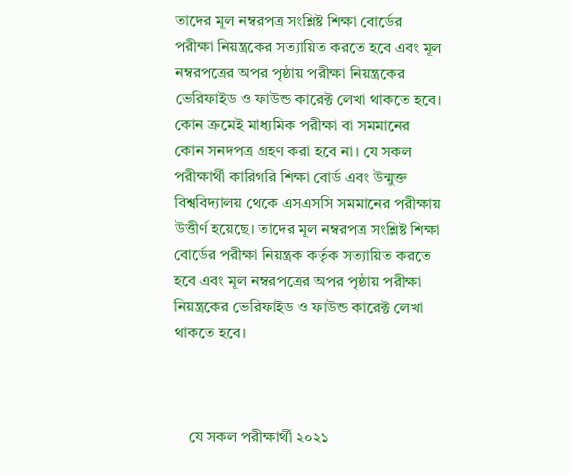তাদের মূল নম্বরপত্র সংশ্লিষ্ট শিক্ষা বোর্ডের পরীক্ষা নিয়ন্ত্রকের সত্যায়িত করতে হবে এবং মূল নম্বরপত্রের অপর পৃষ্ঠায় পরীক্ষা নিয়ন্ত্রকের ভেরিফাইড ও ফাউন্ড কারেক্ট লেখা থাকতে হবে। কোন ক্রমেই মাধ্যমিক পরীক্ষা বা সমমানের কোন সনদপত্র গ্রহণ করা হবে না। যে সকল পরীক্ষার্থী কারিগরি শিক্ষা বোর্ড এবং উন্মুক্ত বিশ্ববিদ্যালয় থেকে এসএসসি সমমানের পরীক্ষায় উত্তীর্ণ হয়েছে। তাদের মূল নম্বরপত্র সংশ্লিষ্ট শিক্ষা বোর্ডের পরীক্ষা নিয়ন্ত্রক কর্তৃক সত্যায়িত করতে হবে এবং মূল নম্বরপত্রের অপর পৃষ্ঠায় পরীক্ষা নিয়ন্ত্রকের ভেরিফাইড ও ফাউন্ড কারেক্ট লেখা থাকতে হবে।



    যে সকল পরীক্ষার্থী ২০২১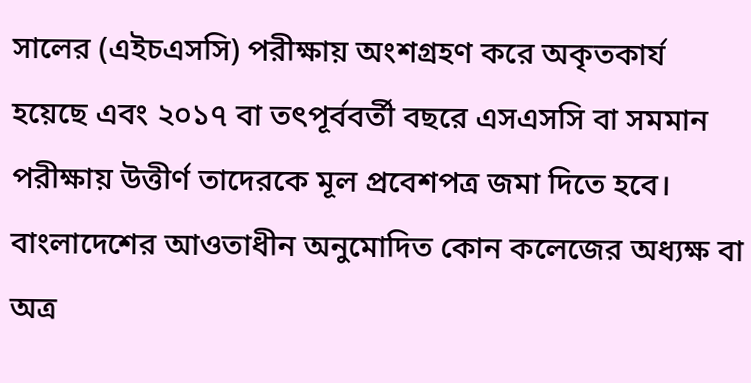সালের (এইচএসসি) পরীক্ষায় অংশগ্রহণ করে অকৃতকার্য হয়েছে এবং ২০১৭ বা তৎপূর্ববর্তী বছরে এসএসসি বা সমমান পরীক্ষায় উত্তীর্ণ তাদেরকে মূল প্রবেশপত্র জমা দিতে হবে। বাংলাদেশের আওতাধীন অনুমোদিত কোন কলেজের অধ্যক্ষ বা অত্র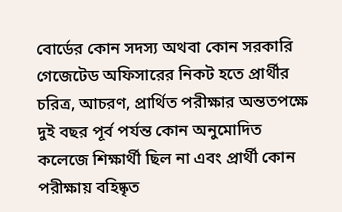বোর্ডের কোন সদস্য অথবা কোন সরকারি গেজেটেড অফিসারের নিকট হতে প্রার্থীর চরিত্র, আচরণ, প্রার্থিত পরীক্ষার অন্ততপক্ষে দুই বছর পূর্ব পর্যন্ত কোন অনুমোদিত কলেজে শিক্ষার্থী ছিল না এবং প্রার্থী কোন পরীক্ষায় বহিষ্কৃত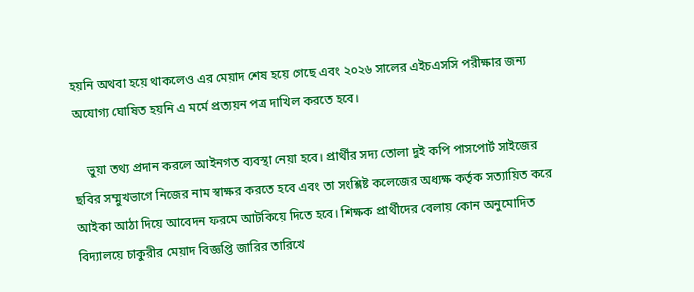হয়নি অথবা হয়ে থাকলেও এর মেয়াদ শেষ হয়ে গেছে এবং ২০২৬ সালের এইচএসসি পরীক্ষার জন্য অযোগ্য ঘোষিত হয়নি এ মর্মে প্রত্যয়ন পত্র দাখিল করতে হবে।

    ভুয়া তথ্য প্রদান করলে আইনগত ব্যবস্থা নেয়া হবে। প্রার্থীর সদ্য তোলা দুই কপি পাসপোর্ট সাইজের ছবির সম্মুখভাগে নিজের নাম স্বাক্ষর করতে হবে এবং তা সংশ্লিষ্ট কলেজের অধ্যক্ষ কর্তৃক সত্যায়িত করে আইকা আঠা দিয়ে আবেদন ফরমে আটকিয়ে দিতে হবে। শিক্ষক প্রার্থীদের বেলায় কোন অনুমোদিত বিদ্যালয়ে চাকুরীর মেয়াদ বিজ্ঞপ্তি জারির তারিখে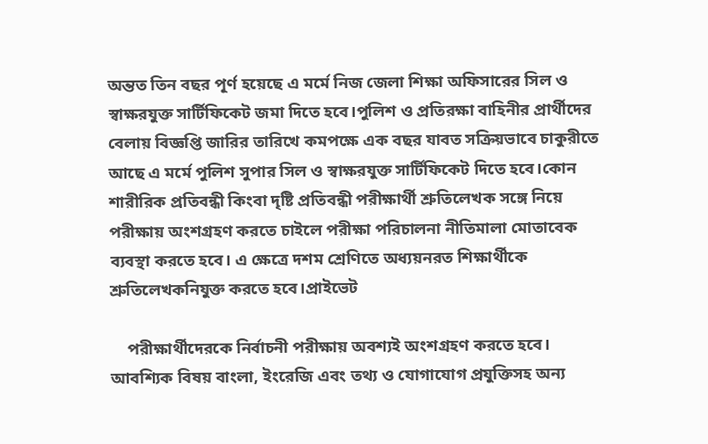অন্তত তিন বছর পূর্ণ হয়েছে এ মর্মে নিজ জেলা শিক্ষা অফিসারের সিল ও স্বাক্ষরযুক্ত সার্টিফিকেট জমা দিতে হবে।পুলিশ ও প্রতিরক্ষা বাহিনীর প্রার্থীদের বেলায় বিজ্ঞপ্তি জারির তারিখে কমপক্ষে এক বছর যাবত সক্রিয়ভাবে চাকুরীতে আছে এ মর্মে পুলিশ সুপার সিল ও স্বাক্ষরযুক্ত সার্টিফিকেট দিতে হবে।কোন শারীরিক প্রতিবন্ধী কিংবা দৃষ্টি প্রতিবন্ধী পরীক্ষার্থী শ্রুতিলেখক সঙ্গে নিয়ে পরীক্ষায় অংশগ্রহণ করতে চাইলে পরীক্ষা পরিচালনা নীতিমালা মোতাবেক ব্যবস্থা করতে হবে। এ ক্ষেত্রে দশম শ্রেণিতে অধ্যয়নরত শিক্ষার্থীকে শ্রুতিলেখকনিযুক্ত করতে হবে।প্রাইভেট

    পরীক্ষার্থীদেরকে নির্বাচনী পরীক্ষায় অবশ্যই অংশগ্রহণ করতে হবে। আবশ্যিক বিষয় বাংলা, ইংরেজি এবং তথ্য ও যোগাযোগ প্রযুক্তিসহ অন্য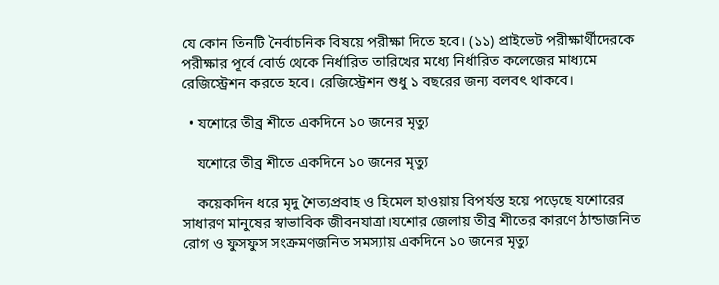যে কোন তিনটি নৈর্বাচনিক বিষয়ে পরীক্ষা দিতে হবে। (১১) প্রাইভেট পরীক্ষার্থীদেরকে পরীক্ষার পূর্বে বোর্ড থেকে নির্ধারিত তারিখের মধ্যে নির্ধারিত কলেজের মাধ্যমে রেজিস্ট্রেশন করতে হবে। রেজিস্ট্রেশন শুধু ১ বছরের জন্য বলবৎ থাকবে।

  • যশোরে তীব্র শীতে একদিনে ১০ জনের মৃত্যু

    যশোরে তীব্র শীতে একদিনে ১০ জনের মৃত্যু

    কয়েকদিন ধরে মৃদু শৈত্যপ্রবাহ ও হিমেল হাওয়ায় বিপর্যস্ত হয়ে পড়েছে যশোরের সাধারণ মানুষের স্বাভাবিক জীবনযাত্রা।যশোর জেলায় তীব্র শীতের কারণে ঠান্ডাজনিত রোগ ও ফুসফুস সংক্রমণজনিত সমস্যায় একদিনে ১০ জনের মৃত্যু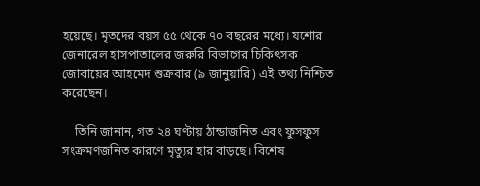হয়েছে। মৃতদের বয়স ৫৫ থেকে ৭০ বছরের মধ্যে। যশোর জেনারেল হাসপাতালের জরুরি বিভাগের চিকিৎসক জোবায়ের আহমেদ শুক্রবার (৯ জানুয়ারি) এই তথ্য নিশ্চিত করেছেন।

    তিনি জানান, গত ২৪ ঘণ্টায় ঠান্ডাজনিত এবং ফুসফুস সংক্রমণজনিত কারণে মৃত্যুর হার বাড়ছে। বিশেষ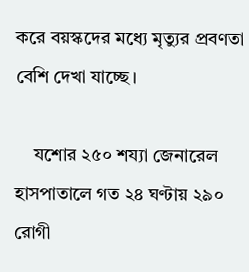করে বয়স্কদের মধ্যে মৃত্যুর প্রবণতা বেশি দেখা যাচ্ছে।

    যশোর ২৫০ শয্যা জেনারেল হাসপাতালে গত ২৪ ঘণ্টায় ২৯০ রোগী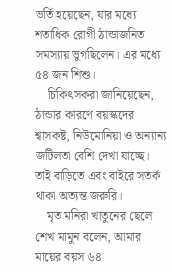ভর্তি হয়েছেন, যার মধ্যে শতাধিক রোগী ঠান্ডাজনিত সমস্যায় ভুগছিলেন। এর মধ্যে ৫৪ জন শিশু।
    চিকিৎসকরা জানিয়েছেন, ঠান্ডার কারণে বয়স্কদের শ্বাসকষ্ট, নিউমোনিয়া ও অন্যান্য জটিলতা বেশি দেখা যাচ্ছে। তাই বাড়িতে এবং বাইরে সতর্ক থাকা অত্যন্ত জরুরি।
    মৃত মনিরা খাতুনের ছেলে শেখ মামুন বলেন, আমার মায়ের বয়স ৬৪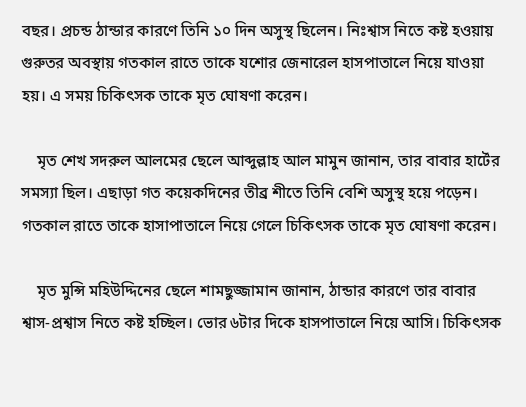বছর। প্রচন্ড ঠান্ডার কারণে তিনি ১০ দিন অসুস্থ ছিলেন। নিঃশ্বাস নিতে কষ্ট হওয়ায় গুরুতর অবস্থায় গতকাল রাতে তাকে যশোর জেনারেল হাসপাতালে নিয়ে যাওয়া হয়। এ সময় চিকিৎসক তাকে মৃত ঘোষণা করেন।

    মৃত শেখ সদরুল আলমের ছেলে আব্দুল্লাহ আল মামুন জানান, তার বাবার হার্টের সমস্যা ছিল। এছাড়া গত কয়েকদিনের তীব্র শীতে তিনি বেশি অসুস্থ হয়ে পড়েন। গতকাল রাতে তাকে হাসাপাতালে নিয়ে গেলে চিকিৎসক তাকে মৃত ঘোষণা করেন।

    মৃত মুন্সি মহিউদ্দিনের ছেলে শামছুজ্জামান জানান, ঠান্ডার কারণে তার বাবার শ্বাস-প্রশ্বাস নিতে কষ্ট হচ্ছিল। ভোর ৬টার দিকে হাসপাতালে নিয়ে আসি। চিকিৎসক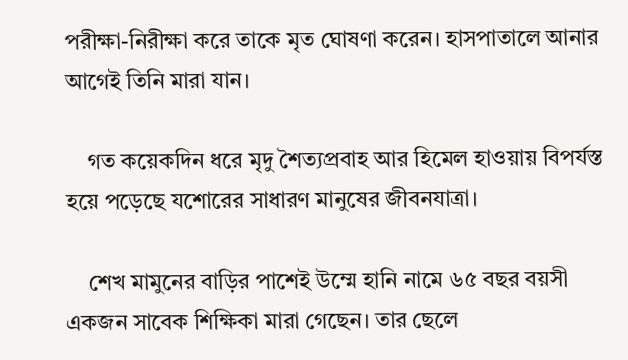পরীক্ষা-নিরীক্ষা করে তাকে মৃত ঘোষণা করেন। হাসপাতালে আনার আগেই তিনি মারা যান।

    গত কয়েকদিন ধরে মৃদু শৈত্যপ্রবাহ আর হিমেল হাওয়ায় বিপর্যস্ত হয়ে পড়েছে যশোরের সাধারণ মানুষের জীবনযাত্রা।

    শেখ মামুনের বাড়ির পাশেই উম্মে হানি নামে ৬৫ বছর বয়সী একজন সাবেক শিক্ষিকা মারা গেছেন। তার ছেলে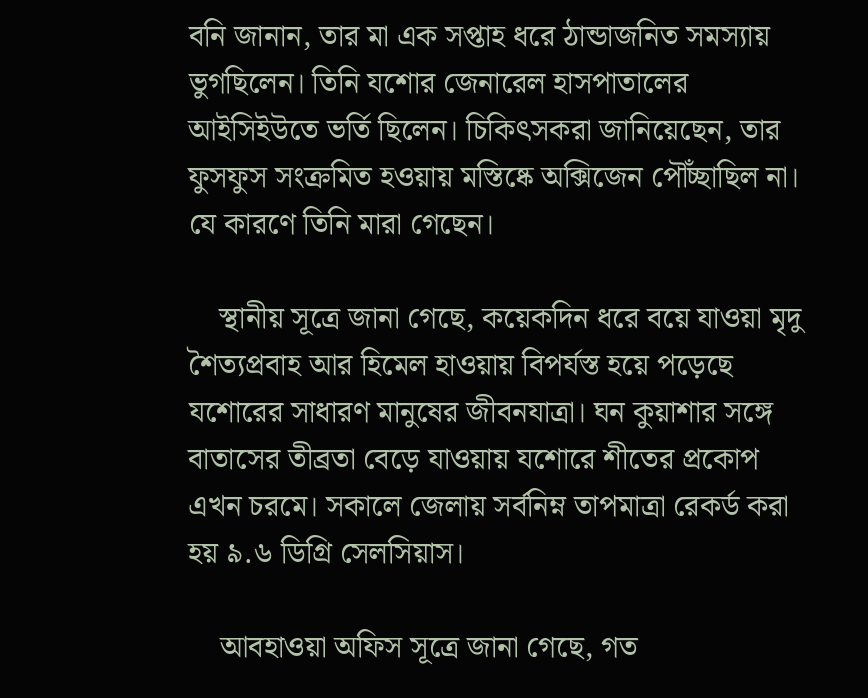বনি জানান, তার মা এক সপ্তাহ ধরে ঠান্ডাজনিত সমস্যায় ভুগছিলেন। তিনি যশোর জেনারেল হাসপাতালের আইসিইউতে ভর্তি ছিলেন। চিকিৎসকরা জানিয়েছেন, তার ফুসফুস সংক্রমিত হওয়ায় মস্তিষ্কে অক্সিজেন পৌঁচ্ছাছিল না। যে কারণে তিনি মারা গেছেন।

    স্থানীয় সূত্রে জানা গেছে, কয়েকদিন ধরে বয়ে যাওয়া মৃদু শৈত্যপ্রবাহ আর হিমেল হাওয়ায় বিপর্যস্ত হয়ে পড়েছে যশোরের সাধারণ মানুষের জীবনযাত্রা। ঘন কুয়াশার সঙ্গে বাতাসের তীব্রতা বেড়ে যাওয়ায় যশোরে শীতের প্রকোপ এখন চরমে। সকালে জেলায় সর্বনিম্ন তাপমাত্রা রেকর্ড করা হয় ৯.৬ ডিগ্রি সেলসিয়াস।

    আবহাওয়া অফিস সূত্রে জানা গেছে, গত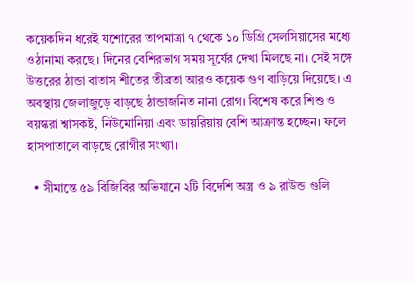কয়েকদিন ধরেই যশোরের তাপমাত্রা ৭ থেকে ১০ ডিগ্রি সেলসিয়াসের মধ্যে ওঠানামা করছে। দিনের বেশিরভাগ সময় সূর্যের দেখা মিলছে না। সেই সঙ্গে উত্তরের ঠান্ডা বাতাস শীতের তীব্রতা আরও কয়েক গুণ বাড়িয়ে দিয়েছে। এ অবস্থায় জেলাজুড়ে বাড়ছে ঠান্ডাজনিত নানা রোগ। বিশেষ করে শিশু ও বয়স্করা শ্বাসকষ্ট, নিউমোনিয়া এবং ডায়রিয়ায় বেশি আক্রান্ত হচ্ছেন। ফলে হাসপাতালে বাড়ছে রোগীর সংখ্যা।

  • সীমান্তে ৫৯ বিজিবির অভিযানে ২টি বিদেশি অস্ত্র ও ৯ রাউন্ড গুলি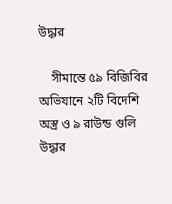উদ্ধার

    সীমান্তে ৫৯ বিজিবির অভিযানে ২টি বিদেশি অস্ত্র ও ৯ রাউন্ড গুলি উদ্ধার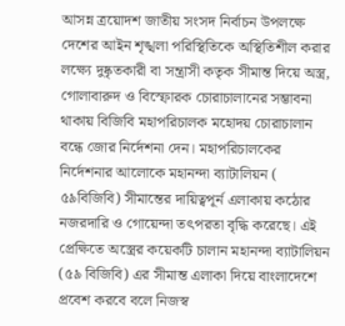আসন্ন ত্রয়োদশ জাতীয় সংসদ নির্বাচন উপলক্ষে দেশের আইন শৃঙ্খলা পরিস্থিতিকে অস্থিতিশীল করার লক্ষ্যে দুষ্কৃতকারী বা সন্ত্রাসী কতৃক সীমান্ত দিয়ে অস্ত্র, গোলাবারুদ ও বিস্ফোরক চোরাচালানের সম্ভাবনা থাকায় বিজিবি মহাপরিচালক মহোদয় চোরাচালান বন্ধে জোর নির্দেশনা দেন। মহাপরিচালকের নির্দেশনার আলোকে মহানন্দা ব্যাটালিয়ন ( ৫৯বিজিবি) সীমান্তের দায়িত্বপূর্ন এলাকায় কঠোর নজরদারি ও গোয়েন্দা তৎপরতা বৃদ্ধি করেছে। এই প্রেক্ষিতে অস্ত্রের কয়েকটি চালান মহানন্দা ব্যাটালিয়ন (৫৯ বিজিবি) এর সীমান্ত এলাকা দিয়ে বাংলাদেশে প্রবেশ করবে বলে নিজস্ব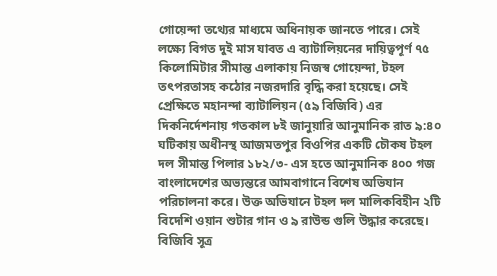গোয়েন্দা তথ্যের মাধ্যমে অধিনায়ক জানতে পারে। সেই লক্ষ্যে বিগত দুই মাস যাবত এ ব্যাটালিয়নের দায়িত্বপূর্ণ ৭৫ কিলোমিটার সীমান্ত এলাকায় নিজস্ব গোয়েন্দা, টহল তৎপরতাসহ কঠোর নজরদারি বৃদ্ধি করা হয়েছে। সেই প্রেক্ষিতে মহানন্দা ব্যাটালিয়ন (৫৯ বিজিবি) এর দিকনির্দেশনায় গতকাল ৮ই জানুয়ারি আনুমানিক রাত ৯:৪০ ঘটিকায় অধীনস্থ আজমতপুর বিওপির একটি চৌকষ টহল দল সীমান্ত পিলার ১৮২/৩- এস হতে আনুমানিক ৪০০ গজ বাংলাদেশের অভ্যন্তরে আমবাগানে বিশেষ অভিযান পরিচালনা করে। উক্ত অভিযানে টহল দল মালিকবিহীন ২টি বিদেশি ওয়ান শুটার গান ও ৯ রাউন্ড গুলি উদ্ধার করেছে। বিজিবি সূত্র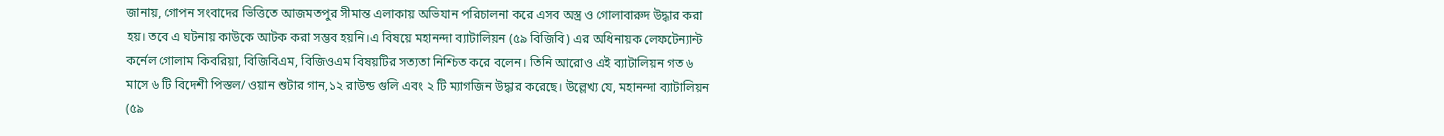জানায়, গোপন সংবাদের ভিত্তিতে আজমতপুর সীমান্ত এলাকায় অভিযান পরিচালনা করে এসব অস্ত্র ও গোলাবারুদ উদ্ধার করা হয়। তবে এ ঘটনায় কাউকে আটক করা সম্ভব হয়নি।এ বিষয়ে মহানন্দা ব্যাটালিয়ন (৫৯ বিজিবি) এর অধিনায়ক লেফটেন্যান্ট কর্নেল গোলাম কিবরিয়া, বিজিবিএম, বিজিওএম বিষয়টির সত্যতা নিশ্চিত করে বলেন। তিনি আরোও এই ব্যাটালিয়ন গত ৬ মাসে ৬ টি বিদেশী পিস্তল/ ওয়ান শুটার গান,১২ রাউন্ড গুলি এবং ২ টি ম্যাগজিন উদ্ধার করেছে। উল্লেখ্য যে, মহানন্দা ব্যাটালিয়ন (৫৯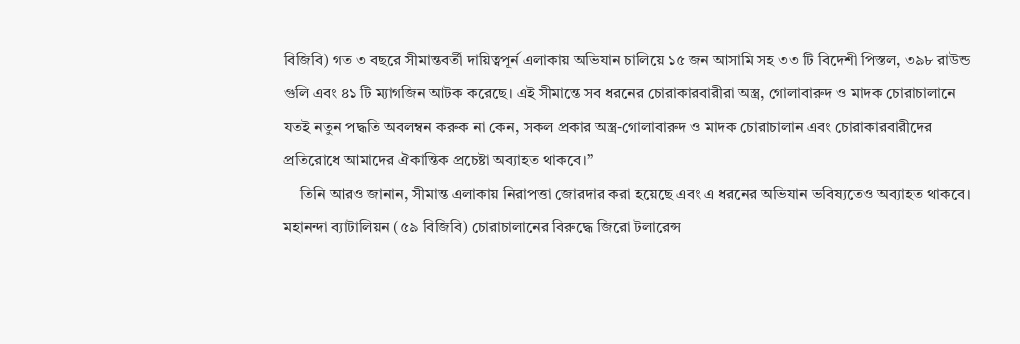বিজিবি) গত ৩ বছরে সীমান্তবর্তী দায়িত্বপূর্ন এলাকায় অভিযান চালিয়ে ১৫ জন আসামি সহ ৩৩ টি বিদেশী পিস্তল, ৩৯৮ রাউন্ড গুলি এবং ৪১ টি ম্যাগজিন আটক করেছে। এই সীমান্তে সব ধরনের চোরাকারবারীরা অস্ত্র, গোলাবারুদ ও মাদক চোরাচালানে যতই নতুন পদ্ধতি অবলম্বন করুক না কেন, সকল প্রকার অস্ত্র-গোলাবারুদ ও মাদক চোরাচালান এবং চোরাকারবারীদের প্রতিরোধে আমাদের ঐকান্তিক প্রচেষ্টা অব্যাহত থাকবে।”
    তিনি আরও জানান, সীমান্ত এলাকায় নিরাপত্তা জোরদার করা হয়েছে এবং এ ধরনের অভিযান ভবিষ্যতেও অব্যাহত থাকবে। মহানন্দা ব্যাটালিয়ন (৫৯ বিজিবি) চোরাচালানের বিরুদ্ধে জিরো টলারেন্স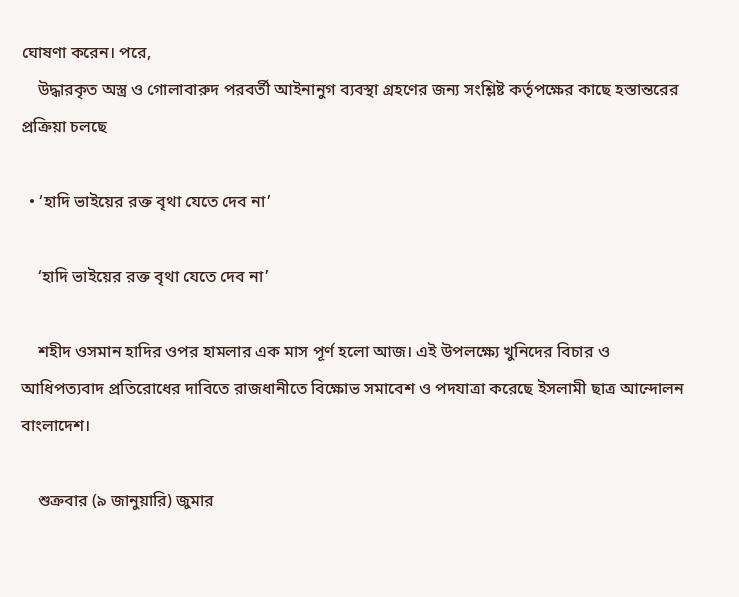ঘোষণা করেন। পরে,
    উদ্ধারকৃত অস্ত্র ও গোলাবারুদ পরবর্তী আইনানুগ ব্যবস্থা গ্রহণের জন্য সংশ্লিষ্ট কর্তৃপক্ষের কাছে হস্তান্তরের প্রক্রিয়া চলছে

  • ‘হাদি ভাইয়ের রক্ত বৃথা যেতে দেব না’

    ‘হাদি ভাইয়ের রক্ত বৃথা যেতে দেব না’

    শহীদ ওসমান হাদির ওপর হামলার এক মাস পূর্ণ হলো আজ। এই উপলক্ষ্যে খুনিদের বিচার ও আধিপত্যবাদ প্রতিরোধের দাবিতে রাজধানীতে বিক্ষোভ সমাবেশ ও পদযাত্রা করেছে ইসলামী ছাত্র আন্দোলন বাংলাদেশ।

    শুক্রবার (৯ জানুয়ারি) জুমার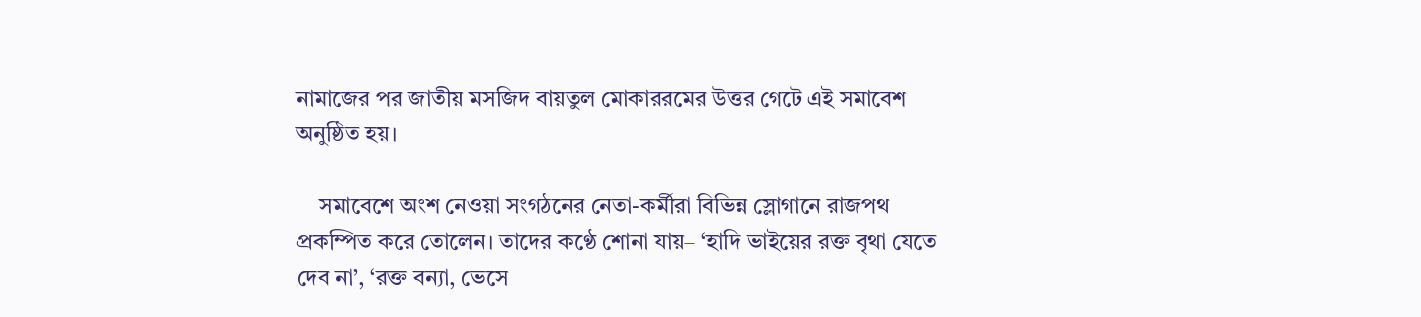নামাজের পর জাতীয় মসজিদ বায়তুল মোকাররমের উত্তর গেটে এই সমাবেশ অনুষ্ঠিত হয়।

    সমাবেশে অংশ নেওয়া সংগঠনের নেতা-কর্মীরা বিভিন্ন স্লোগানে রাজপথ প্রকম্পিত করে তোলেন। তাদের কণ্ঠে শোনা যায়– ‘হাদি ভাইয়ের রক্ত বৃথা যেতে দেব না’, ‘রক্ত বন্যা, ভেসে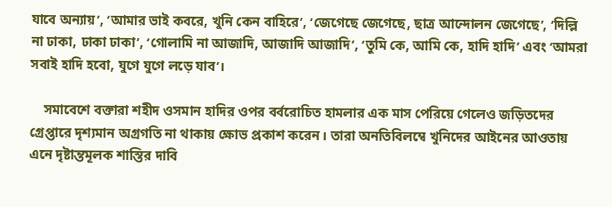যাবে অন্যায়’, ‘আমার ভাই কবরে, খুনি কেন বাহিরে’, ‘জেগেছে জেগেছে, ছাত্র আন্দোলন জেগেছে’, ‘দিল্লি না ঢাকা, ঢাকা ঢাকা’, ‘গোলামি না আজাদি, আজাদি আজাদি’, ‘তুমি কে, আমি কে, হাদি হাদি’ এবং ‘আমরা সবাই হাদি হবো, যুগে যুগে লড়ে যাব’।

    সমাবেশে বক্তারা শহীদ ওসমান হাদির ওপর বর্বরোচিত হামলার এক মাস পেরিয়ে গেলেও জড়িতদের গ্রেপ্তারে দৃশ্যমান অগ্রগতি না থাকায় ক্ষোভ প্রকাশ করেন। তারা অনতিবিলম্বে খুনিদের আইনের আওতায় এনে দৃষ্টান্তমূলক শাস্তির দাবি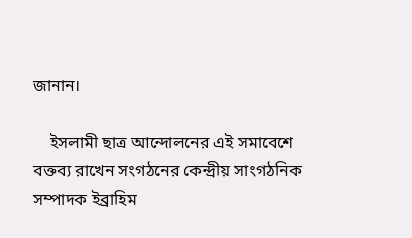জানান।

    ইসলামী ছাত্র আন্দোলনের এই সমাবেশে বক্তব্য রাখেন সংগঠনের কেন্দ্রীয় সাংগঠনিক সম্পাদক ইব্রাহিম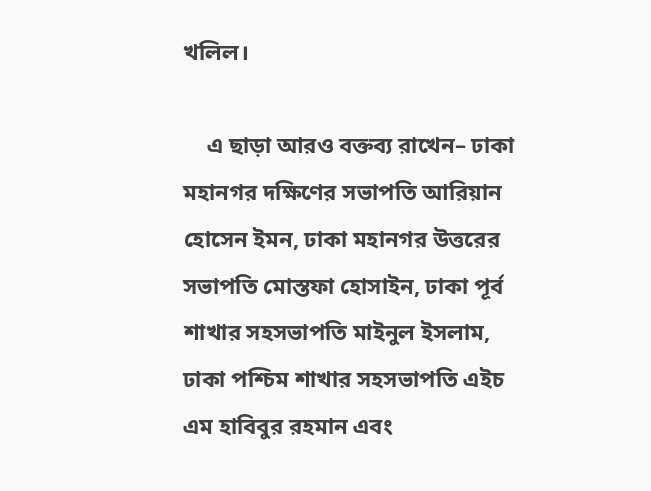খলিল।

    এ ছাড়া আরও বক্তব্য রাখেন– ঢাকা মহানগর দক্ষিণের সভাপতি আরিয়ান হোসেন ইমন, ঢাকা মহানগর উত্তরের সভাপতি মোস্তফা হোসাইন, ঢাকা পূর্ব শাখার সহসভাপতি মাইনুল ইসলাম, ঢাকা পশ্চিম শাখার সহসভাপতি এইচ এম হাবিবুর রহমান এবং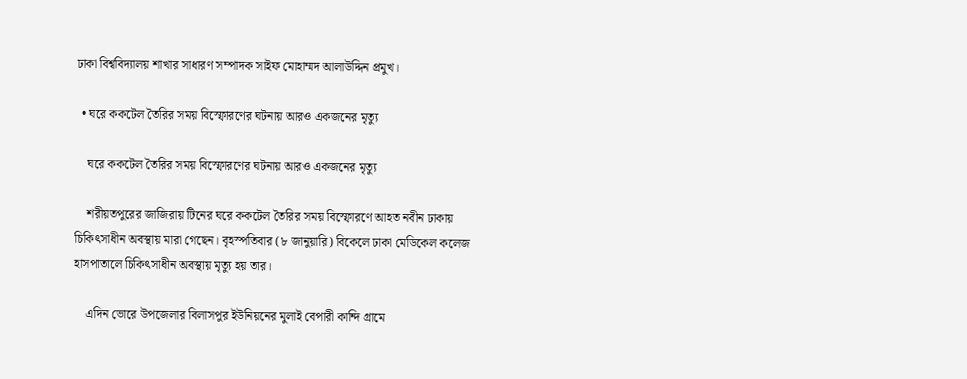ঢাকা বিশ্ববিদ্যালয় শাখার সাধারণ সম্পাদক সাইফ মোহাম্মদ আলাউদ্দিন প্রমুখ।

  • ঘরে ককটেল তৈরির সময় বিস্ফোরণের ঘটনায় আরও একজনের মৃত্যু

    ঘরে ককটেল তৈরির সময় বিস্ফোরণের ঘটনায় আরও একজনের মৃত্যু

    শরীয়তপুরের জাজিরায় টিনের ঘরে ককটেল তৈরির সময় বিস্ফোরণে আহত নবীন ঢাকায় চিকিৎসাধীন অবস্থায় মারা গেছেন। বৃহস্পতিবার (৮ জানুয়ারি) বিকেলে ঢাকা মেডিকেল কলেজ হাসপাতালে চিকিৎসাধীন অবস্থায় মৃত্যু হয় তার।

    এদিন ভোরে উপজেলার বিলাসপুর ইউনিয়নের মুলাই বেপারী কান্দি গ্রামে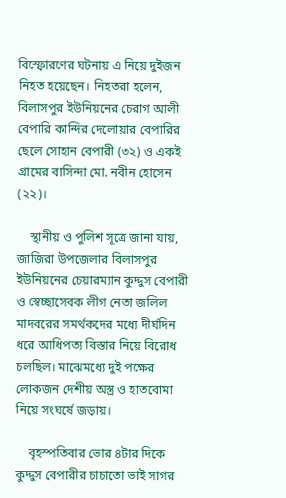বিস্ফোরণের ঘটনায় এ নিয়ে দুইজন নিহত হয়েছেন। নিহতরা হলেন, বিলাসপুর ইউনিয়নের চেরাগ আলী বেপারি কান্দির দেলোয়ার বেপারির ছেলে সোহান বেপারী (৩২) ও একই গ্রামের বাসিন্দা মো. নবীন হোসেন (২২)।

    স্থানীয় ও পুলিশ সূত্রে জানা যায়, জাজিরা উপজেলার বিলাসপুর ইউনিয়নের চেয়ারম্যান কুদ্দুস বেপারী ও স্বেচ্ছাসেবক লীগ নেতা জলিল মাদবরের সমর্থকদের মধ্যে দীর্ঘদিন ধরে আধিপত্য বিস্তার নিয়ে বিরোধ চলছিল। মাঝেমধ্যে দুই পক্ষের লোকজন দেশীয় অস্ত্র ও হাতবোমা নিয়ে সংঘর্ষে জড়ায়।

    বৃহস্পতিবার ভোর ৪টার দিকে কুদ্দুস বেপারীর চাচাতো ভাই সাগর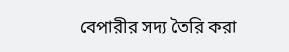বেপারীর সদ্য তৈরি করা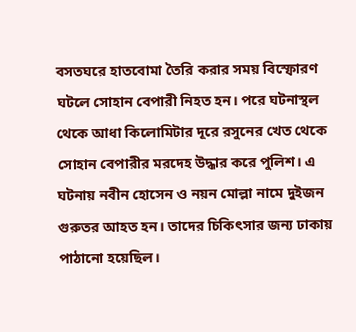বসতঘরে হাতবোমা তৈরি করার সময় বিস্ফোরণ ঘটলে সোহান বেপারী নিহত হন। পরে ঘটনাস্থল থেকে আধা কিলোমিটার দূরে রসুনের খেত থেকে সোহান বেপারীর মরদেহ উদ্ধার করে পুলিশ। এ ঘটনায় নবীন হোসেন ও নয়ন মোল্লা নামে দুইজন গুরুতর আহত হন। তাদের চিকিৎসার জন্য ঢাকায় পাঠানো হয়েছিল।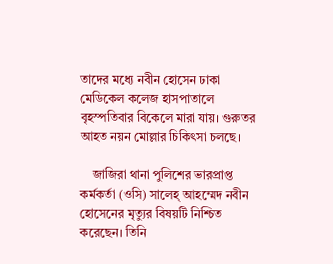তাদের মধ্যে নবীন হোসেন ঢাকা মেডিকেল কলেজ হাসপাতালে বৃহস্পতিবার বিকেলে মারা যায়। গুরুতর আহত নয়ন মোল্লার চিকিৎসা চলছে।

    জাজিরা থানা পুলিশের ভারপ্রাপ্ত কর্মকর্তা (ওসি) সালেহ্ আহম্মেদ নবীন হোসেনের মৃত্যুর বিষয়টি নিশ্চিত করেছেন। তিনি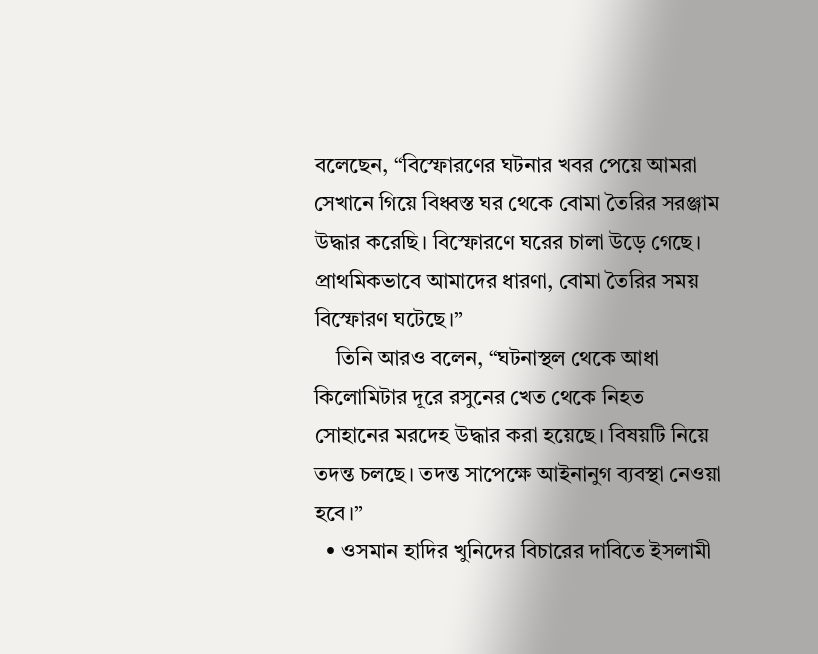বলেছেন, “বিস্ফোরণের ঘটনার খবর পেয়ে আমরা সেখানে গিয়ে বিধ্বস্ত ঘর থেকে বোমা তৈরির সরঞ্জাম উদ্ধার করেছি। বিস্ফোরণে ঘরের চালা উড়ে গেছে। প্রাথমিকভাবে আমাদের ধারণা, বোমা তৈরির সময় বিস্ফোরণ ঘটেছে।”
    তিনি আরও বলেন, “ঘটনাস্থল থেকে আধা কিলোমিটার দূরে রসুনের খেত থেকে নিহত সোহানের মরদেহ উদ্ধার করা হয়েছে। বিষয়টি নিয়ে তদন্ত চলছে। তদন্ত সাপেক্ষে আইনানুগ ব্যবস্থা নেওয়া হবে।”
  • ওসমান হাদির খুনিদের বিচারের দাবিতে ইসলামী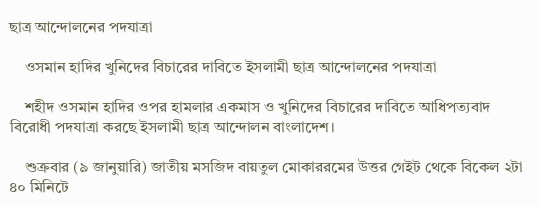ছাত্র আন্দোলনের পদযাত্রা

    ওসমান হাদির খুনিদের বিচারের দাবিতে ইসলামী ছাত্র আন্দোলনের পদযাত্রা

    শহীদ ওসমান হাদির ওপর হামলার একমাস ও খুনিদের বিচারের দাবিতে আধিপত্যবাদ বিরোধী পদযাত্রা করছে ইসলামী ছাত্র আন্দোলন বাংলাদেশ।

    শুক্রবার (৯ জানুয়ারি) জাতীয় মসজিদ বায়তুল মোকাররমের উত্তর গেইট থেকে বিকেল ২টা ৪০ মিনিটে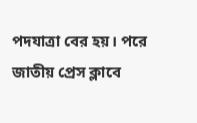পদযাত্রা বের হয়। পরে জাতীয় প্রেস ক্লাবে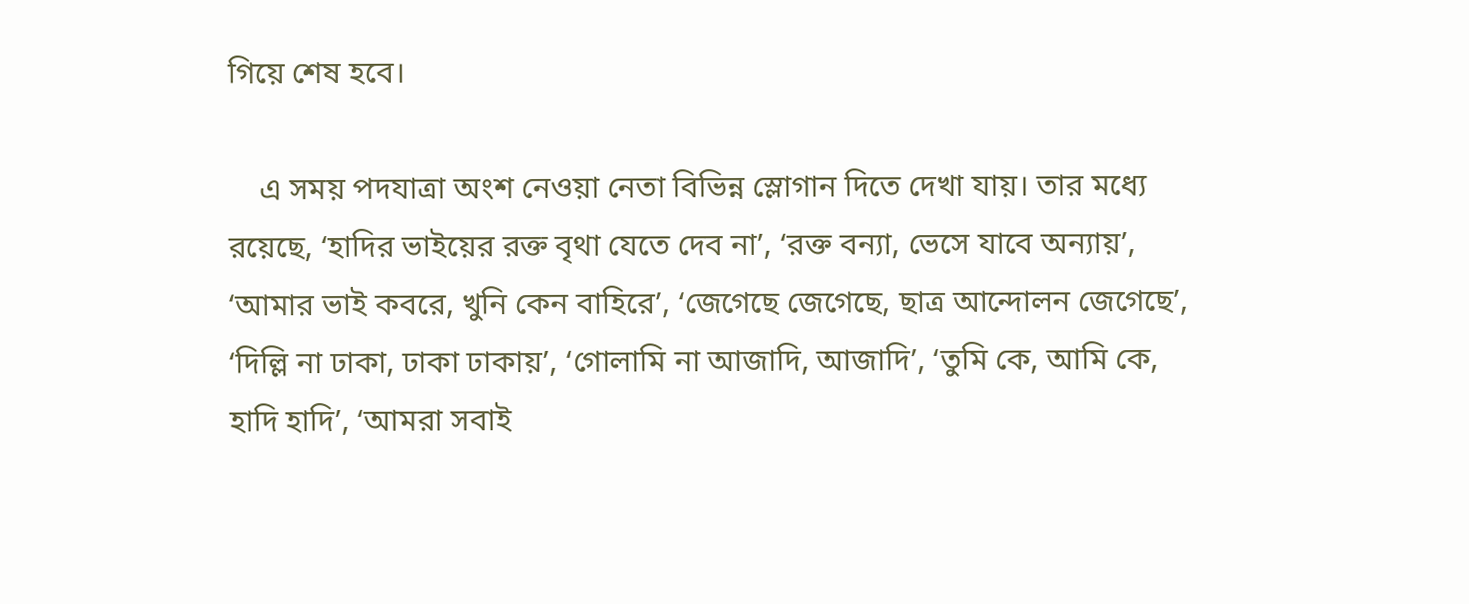গিয়ে শেষ হবে।

    এ সময় পদযাত্রা অংশ নেওয়া নেতা বিভিন্ন স্লোগান দিতে দেখা যায়। তার মধ্যে রয়েছে, ‘হাদির ভাইয়ের রক্ত বৃথা যেতে দেব না’, ‘রক্ত বন্যা, ভেসে যাবে অন্যায়’, ‘আমার ভাই কবরে, খুনি কেন বাহিরে’, ‘জেগেছে জেগেছে, ছাত্র আন্দোলন জেগেছে’, ‘দিল্লি না ঢাকা, ঢাকা ঢাকায়’, ‘গোলামি না আজাদি, আজাদি’, ‘তুমি কে, আমি কে, হাদি হাদি’, ‘আমরা সবাই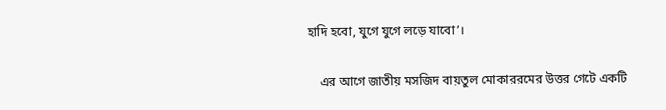হাদি হবো, যুগে যুগে লড়ে যাবো’।

    এর আগে জাতীয় মসজিদ বায়তুল মোকাররমের উত্তর গেটে একটি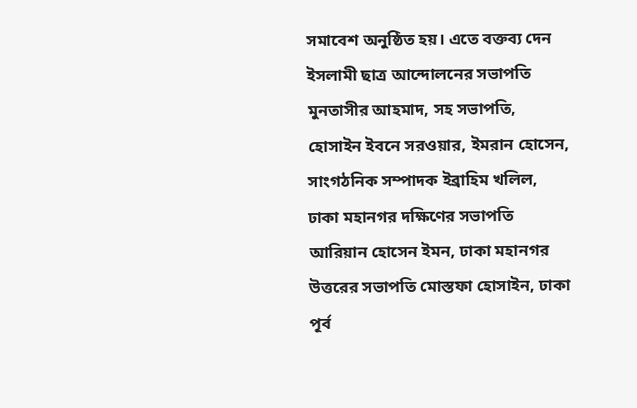সমাবেশ অনুষ্ঠিত হয়। এতে বক্তব্য দেন ইসলামী ছাত্র আন্দোলনের সভাপতি মুনতাসীর আহমাদ, সহ সভাপতি, হোসাইন ইবনে সরওয়ার, ইমরান হোসেন, সাংগঠনিক সম্পাদক ইব্রাহিম খলিল, ঢাকা মহানগর দক্ষিণের সভাপতি আরিয়ান হোসেন ইমন, ঢাকা মহানগর উত্তরের সভাপতি মোস্তফা হোসাইন, ঢাকা পূর্ব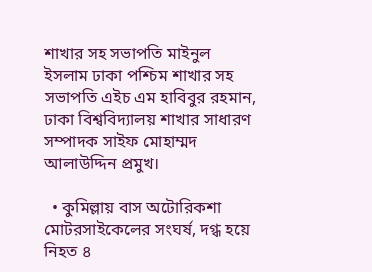শাখার সহ সভাপতি মাইনুল ইসলাম ঢাকা পশ্চিম শাখার সহ সভাপতি এইচ এম হাবিবুর রহমান, ঢাকা বিশ্ববিদ্যালয় শাখার সাধারণ সম্পাদক সাইফ মোহাম্মদ আলাউদ্দিন প্রমুখ।

  • কুমিল্লায় বাস অটোরিকশা মোটরসাইকেলের সংঘর্ষ, দগ্ধ হয়ে নিহত ৪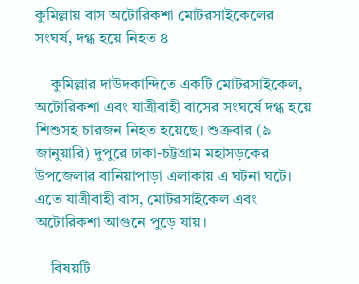কুমিল্লায় বাস অটোরিকশা মোটরসাইকেলের সংঘর্ষ, দগ্ধ হয়ে নিহত ৪

    কুমিল্লার দাউদকান্দিতে একটি মোটরসাইকেল, অটোরিকশা এবং যাত্রীবাহী বাসের সংঘর্ষে দগ্ধ হয়ে শিশুসহ চারজন নিহত হয়েছে। শুক্রবার (৯ জানুয়ারি) দুপুরে ঢাকা-চট্টগ্রাম মহাসড়কের উপজেলার বানিয়াপাড়া এলাকায় এ ঘটনা ঘটে। এতে যাত্রীবাহী বাস, মোটরসাইকেল এবং অটোরিকশা আগুনে পুড়ে যায়।

    বিষয়টি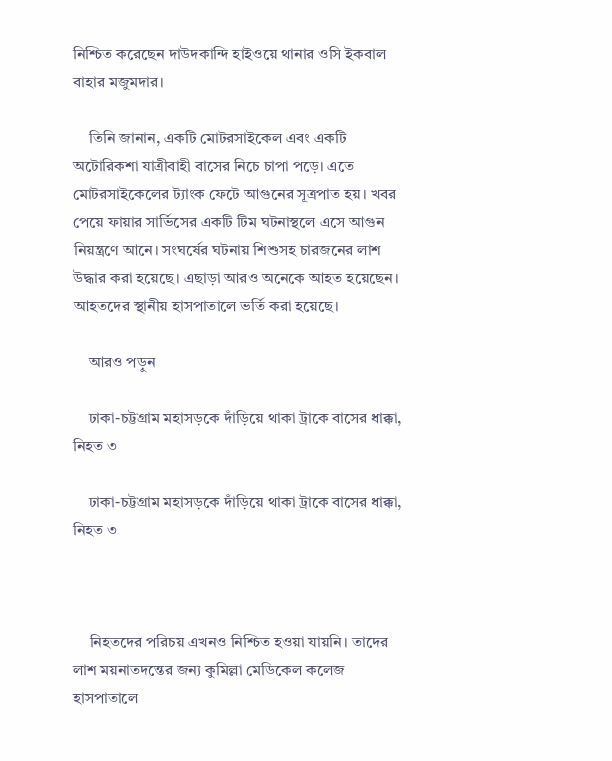নিশ্চিত করেছেন দাউদকান্দি হাইওয়ে থানার ওসি ইকবাল বাহার মজুমদার।

    তিনি জানান, একটি মোটরসাইকেল এবং একটি অটোরিকশা যাত্রীবাহী বাসের নিচে চাপা পড়ে। এতে মোটরসাইকেলের ট্যাংক ফেটে আগুনের সূত্রপাত হয়। খবর পেয়ে ফায়ার সার্ভিসের একটি টিম ঘটনাস্থলে এসে আগুন নিয়ন্ত্রণে আনে। সংঘর্ষের ঘটনায় শিশুসহ চারজনের লাশ উদ্ধার করা হয়েছে। এছাড়া আরও অনেকে আহত হয়েছেন। আহতদের স্থানীয় হাসপাতালে ভর্তি করা হয়েছে।

    আরও পড়ুন

    ঢাকা-চট্টগ্রাম মহাসড়কে দাঁড়িয়ে থাকা ট্রাকে বাসের ধাক্কা, নিহত ৩

    ঢাকা-চট্টগ্রাম মহাসড়কে দাঁড়িয়ে থাকা ট্রাকে বাসের ধাক্কা, নিহত ৩



    নিহতদের পরিচয় এখনও নিশ্চিত হওয়া যায়নি। তাদের লাশ ময়নাতদন্তের জন্য কুমিল্লা মেডিকেল কলেজ হাসপাতালে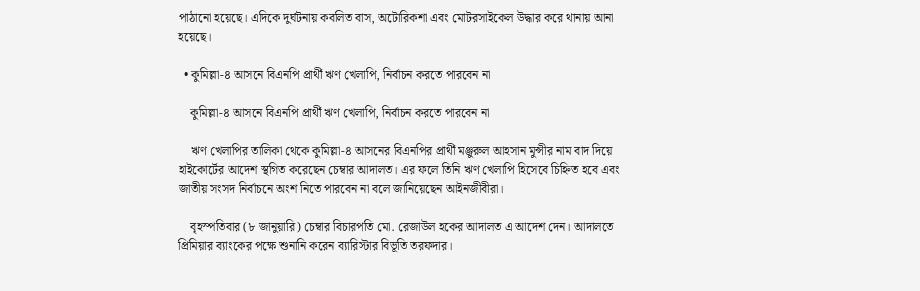পাঠানো হয়েছে। এদিকে দুর্ঘটনায় কবলিত বাস, অটোরিকশা এবং মোটরসাইকেল উদ্ধার করে থানায় আনা হয়েছে।

  • কুমিল্লা-৪ আসনে বিএনপি প্রার্থী ঋণ খেলাপি, নির্বাচন করতে পারবেন না

    কুমিল্লা-৪ আসনে বিএনপি প্রার্থী ঋণ খেলাপি, নির্বাচন করতে পারবেন না

    ঋণ খেলাপির তালিকা থেকে কুমিল্লা-৪ আসনের বিএনপির প্রার্থী মঞ্জুরুল আহসান মুন্সীর নাম বাদ দিয়ে হাইকোর্টের আদেশ স্থগিত করেছেন চেম্বার আদালত। এর ফলে তিনি ঋণ খেলাপি হিসেবে চিহ্নিত হবে এবং জাতীয় সংসদ নির্বাচনে অংশ নিতে পারবেন না বলে জানিয়েছেন আইনজীবীরা।

    বৃহস্পতিবার (৮ জানুয়ারি) চেম্বার বিচারপতি মো. রেজাউল হকের আদালত এ আদেশ দেন। আদালতে প্রিমিয়ার ব্যাংকের পক্ষে শুনানি করেন ব্যারিস্টার বিভূতি তরফদার।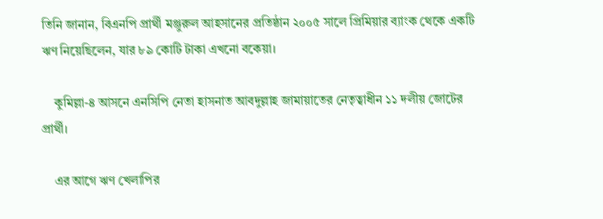তিনি জানান, বিএনপি প্রার্থী মঞ্জুরুল আহসানের প্রতিষ্ঠান ২০০৫ সালে প্রিমিয়ার ব্যাংক থেকে একটি ঋণ নিয়েছিলেন, যার ৮৯ কোটি টাকা এখনো বকেয়া।

    কুমিল্লা-৪ আসনে এনসিপি নেতা হাসনাত আবদুল্লাহ জামায়াতের নেতৃত্বাধীন ১১ দলীয় জোটের প্রার্থী।

    এর আগে ঋণ খেলাপির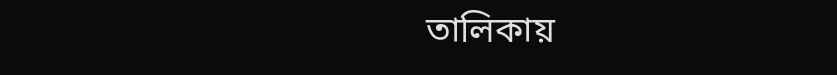তালিকায়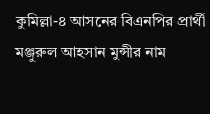কুমিল্লা-৪ আসনের বিএনপির প্রার্থী মঞ্জুরুল আহসান মুন্সীর নাম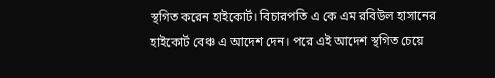স্থগিত করেন হাইকোর্ট। বিচারপতি এ কে এম রবিউল হাসানের হাইকোর্ট বেঞ্চ এ আদেশ দেন। পরে এই আদেশ স্থগিত চেয়ে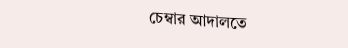চেম্বার আদালতে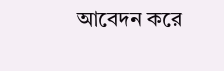আবেদন করে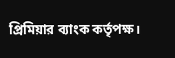প্রিমিয়ার ব্যাংক কর্তৃপক্ষ।